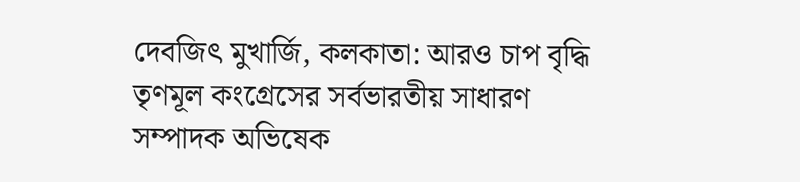দেবজিৎ মুখার্জি, কলকাতা: আরও চাপ বৃদ্ধি তৃণমূল কংগ্রেসের সর্বভারতীয় সাধারণ সম্পাদক অভিষেক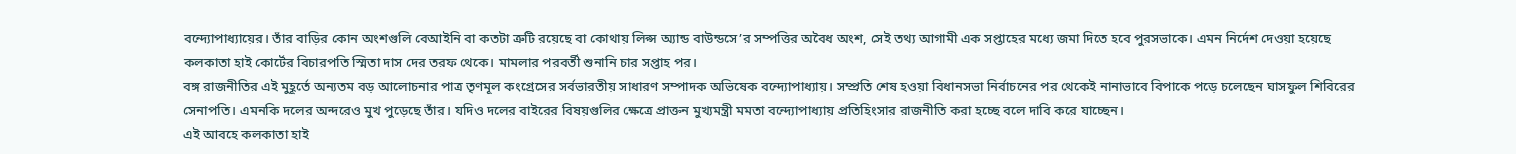বন্দ্যোপাধ্যায়ের। তাঁর বাড়ির কোন অংশগুলি বেআইনি বা কতটা ত্রুটি রয়েছে বা কোথায় লিপ্স অ্যান্ড বাউন্ডসে’র সম্পত্তির অবৈধ অংশ, সেই তথ্য আগামী এক সপ্তাহের মধ্যে জমা দিতে হবে পুরসভাকে। এমন নির্দেশ দেওয়া হয়েছে কলকাতা হাই কোর্টের বিচারপতি স্মিতা দাস দের তরফ থেকে। মামলার পরবর্তী শুনানি চার সপ্তাহ পর।
বঙ্গ রাজনীতির এই মুহূর্তে অন্যতম বড় আলোচনার পাত্র তৃণমূল কংগ্রেসের সর্বভারতীয় সাধারণ সম্পাদক অভিষেক বন্দ্যোপাধ্যায়। সম্প্রতি শেষ হওয়া বিধানসভা নির্বাচনের পর থেকেই নানাভাবে বিপাকে পড়ে চলেছেন ঘাসফুল শিবিরের সেনাপতি। এমনকি দলের অন্দরেও মুখ পুড়েছে তাঁর। যদিও দলের বাইরের বিষয়গুলির ক্ষেত্রে প্রাক্তন মুখ্যমন্ত্রী মমতা বন্দ্যোপাধ্যায় প্রতিহিংসার রাজনীতি করা হচ্ছে বলে দাবি করে যাচ্ছেন।
এই আবহে কলকাতা হাই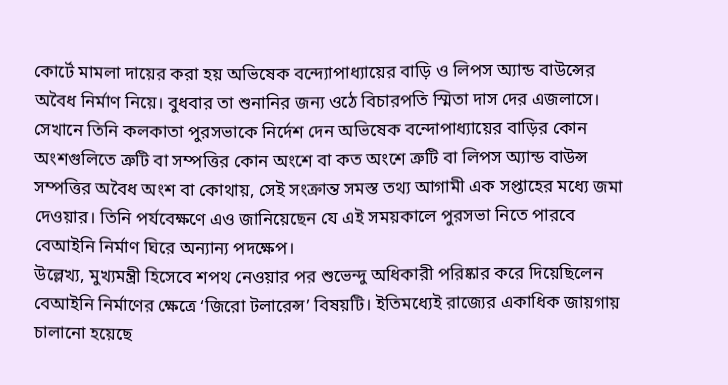কোর্টে মামলা দায়ের করা হয় অভিষেক বন্দ্যোপাধ্যায়ের বাড়ি ও লিপস অ্যান্ড বাউন্সের অবৈধ নির্মাণ নিয়ে। বুধবার তা শুনানির জন্য ওঠে বিচারপতি স্মিতা দাস দের এজলাসে। সেখানে তিনি কলকাতা পুরসভাকে নির্দেশ দেন অভিষেক বন্দোপাধ্যায়ের বাড়ির কোন অংশগুলিতে ত্রুটি বা সম্পত্তির কোন অংশে বা কত অংশে ত্রুটি বা লিপস অ্যান্ড বাউন্স সম্পত্তির অবৈধ অংশ বা কোথায়, সেই সংক্রান্ত সমস্ত তথ্য আগামী এক সপ্তাহের মধ্যে জমা দেওয়ার। তিনি পর্যবেক্ষণে এও জানিয়েছেন যে এই সময়কালে পুরসভা নিতে পারবে বেআইনি নির্মাণ ঘিরে অন্যান্য পদক্ষেপ।
উল্লেখ্য, মুখ্যমন্ত্রী হিসেবে শপথ নেওয়ার পর শুভেন্দু অধিকারী পরিষ্কার করে দিয়েছিলেন বেআইনি নির্মাণের ক্ষেত্রে ‘জিরো টলারেন্স’ বিষয়টি। ইতিমধ্যেই রাজ্যের একাধিক জায়গায় চালানো হয়েছে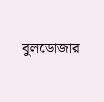বুলডোজার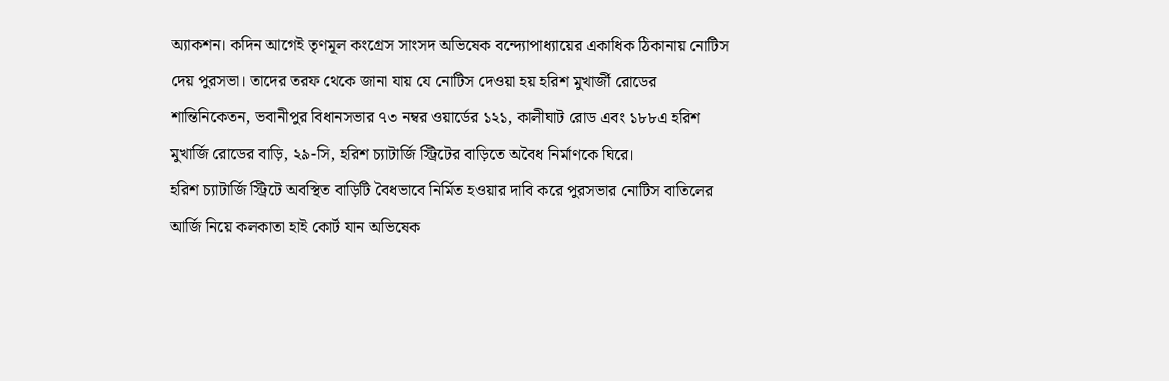অ্যাকশন। কদিন আগেই তৃণমূল কংগ্রেস সাংসদ অভিষেক বন্দ্যোপাধ্যায়ের একাধিক ঠিকানায় নোটিস দেয় পুরসভা। তাদের তরফ থেকে জানা যায় যে নোটিস দেওয়া হয় হরিশ মুখার্জী রোডের শান্তিনিকেতন, ভবানীপুর বিধানসভার ৭৩ নম্বর ওয়ার্ডের ১২১, কালীঘাট রোড এবং ১৮৮এ হরিশ মুখার্জি রোডের বাড়ি, ২৯-সি, হরিশ চ্যাটার্জি স্ট্রিটের বাড়িতে অবৈধ নির্মাণকে ঘিরে।
হরিশ চ্যাটার্জি স্ট্রিটে অবস্থিত বাড়িটি বৈধভাবে নির্মিত হওয়ার দাবি করে পুরসভার নোটিস বাতিলের আর্জি নিয়ে কলকাতা হাই কোর্ট যান অভিষেক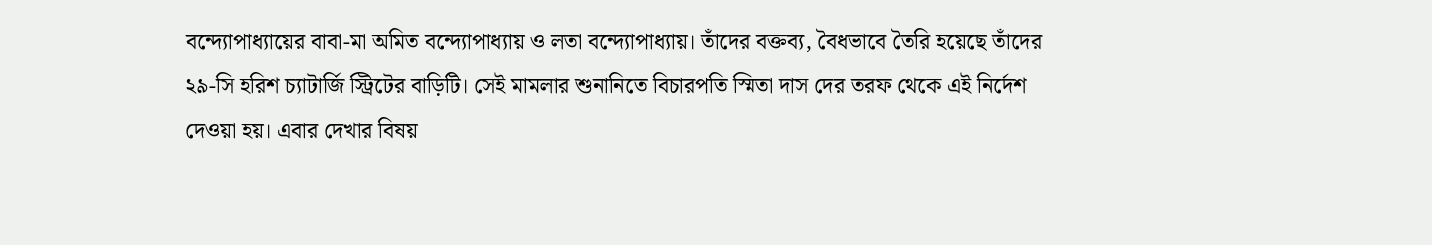বন্দ্যোপাধ্যায়ের বাবা-মা অমিত বন্দ্যোপাধ্যায় ও লতা বন্দ্যোপাধ্যায়। তাঁদের বক্তব্য, বৈধভাবে তৈরি হয়েছে তাঁদের ২৯-সি হরিশ চ্যাটার্জি স্ট্রিটের বাড়িটি। সেই মামলার শুনানিতে বিচারপতি স্মিতা দাস দের তরফ থেকে এই নির্দেশ দেওয়া হয়। এবার দেখার বিষয়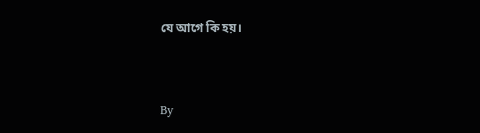যে আগে কি হয়।



By